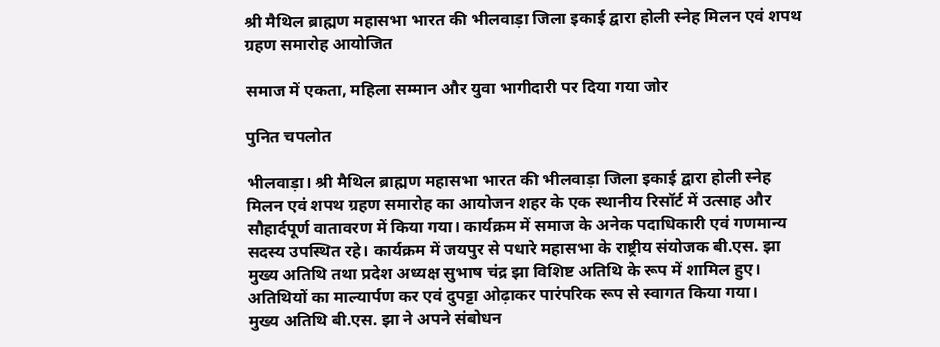श्री मैथिल ब्राह्मण महासभा भारत की भीलवाड़ा जिला इकाई द्वारा होली स्नेह मिलन एवं शपथ ग्रहण समारोह आयोजित

समाज में एकता, महिला सम्मान और युवा भागीदारी पर दिया गया जोर

पुनित चपलोत

भीलवाड़ा। श्री मैथिल ब्राह्मण महासभा भारत की भीलवाड़ा जिला इकाई द्वारा होली स्नेह मिलन एवं शपथ ग्रहण समारोह का आयोजन शहर के एक स्थानीय रिसॉर्ट में उत्साह और सौहार्दपूर्ण वातावरण में किया गया। कार्यक्रम में समाज के अनेक पदाधिकारी एवं गणमान्य सदस्य उपस्थित रहे। कार्यक्रम में जयपुर से पधारे महासभा के राष्ट्रीय संयोजक बी.एस. झा मुख्य अतिथि तथा प्रदेश अध्यक्ष सुभाष चंद्र झा विशिष्ट अतिथि के रूप में शामिल हुए। अतिथियों का माल्यार्पण कर एवं दुपट्टा ओढ़ाकर पारंपरिक रूप से स्वागत किया गया।
मुख्य अतिथि बी.एस. झा ने अपने संबोधन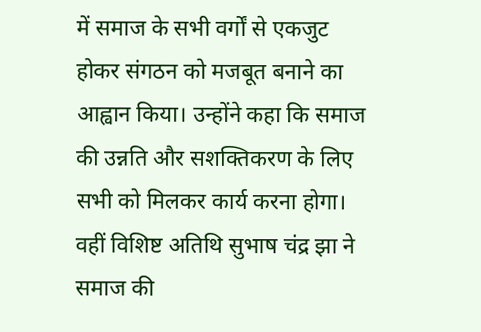में समाज के सभी वर्गों से एकजुट होकर संगठन को मजबूत बनाने का आह्वान किया। उन्होंने कहा कि समाज की उन्नति और सशक्तिकरण के लिए सभी को मिलकर कार्य करना होगा। वहीं विशिष्ट अतिथि सुभाष चंद्र झा ने समाज की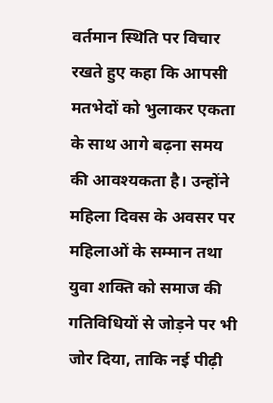वर्तमान स्थिति पर विचार रखते हुए कहा कि आपसी मतभेदों को भुलाकर एकता के साथ आगे बढ़ना समय की आवश्यकता है। उन्होंने महिला दिवस के अवसर पर महिलाओं के सम्मान तथा युवा शक्ति को समाज की गतिविधियों से जोड़ने पर भी जोर दिया, ताकि नई पीढ़ी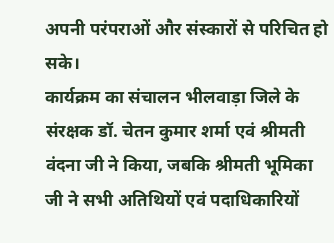अपनी परंपराओं और संस्कारों से परिचित हो सके।
कार्यक्रम का संचालन भीलवाड़ा जिले के संरक्षक डॉ. चेतन कुमार शर्मा एवं श्रीमती वंदना जी ने किया, जबकि श्रीमती भूमिका जी ने सभी अतिथियों एवं पदाधिकारियों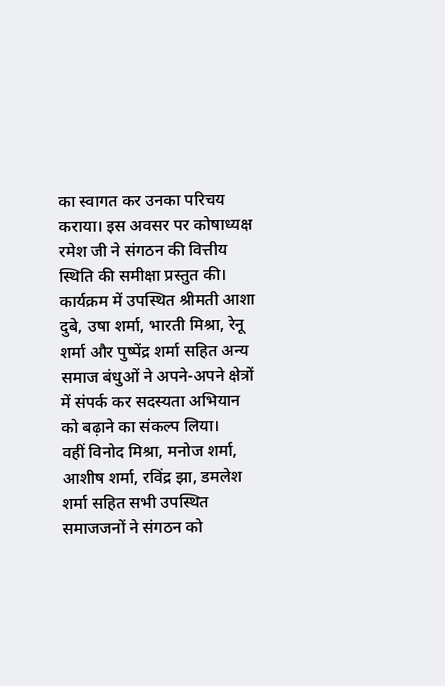का स्वागत कर उनका परिचय कराया। इस अवसर पर कोषाध्यक्ष रमेश जी ने संगठन की वित्तीय स्थिति की समीक्षा प्रस्तुत की। कार्यक्रम में उपस्थित श्रीमती आशा दुबे, उषा शर्मा, भारती मिश्रा, रेनू शर्मा और पुष्पेंद्र शर्मा सहित अन्य समाज बंधुओं ने अपने-अपने क्षेत्रों में संपर्क कर सदस्यता अभियान को बढ़ाने का संकल्प लिया।
वहीं विनोद मिश्रा, मनोज शर्मा, आशीष शर्मा, रविंद्र झा, डमलेश शर्मा सहित सभी उपस्थित समाजजनों ने संगठन को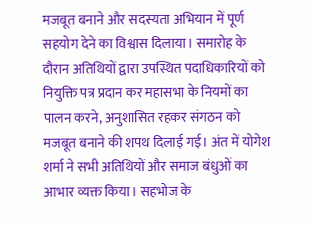मजबूत बनाने और सदस्यता अभियान में पूर्ण सहयोग देने का विश्वास दिलाया। समारोह के दौरान अतिथियों द्वारा उपस्थित पदाधिकारियों को नियुक्ति पत्र प्रदान कर महासभा के नियमों का पालन करने, अनुशासित रहकर संगठन को मजबूत बनाने की शपथ दिलाई गई। अंत में योगेश शर्मा ने सभी अतिथियों और समाज बंधुओं का आभार व्यक्त किया। सहभोज के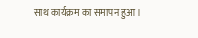साथ कार्यक्रम का समापन हुआ।